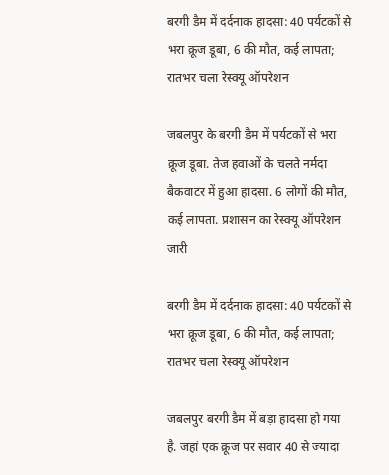बरगी डैम में दर्दनाक हादसा: 40 पर्यटकों से भरा क्रूज डूबा, 6 की मौत, कई लापता; रातभर चला रेस्क्यू ऑपरेशन

जबलपुर के बरगी डैम में पर्यटकों से भरा क्रूज डूबा. तेज हवाओं के चलते नर्मदा बैकवाटर में हुआ हादसा. 6 लोगों की मौत, कई लापता. प्रशासन का रेस्क्यू ऑपरेशन जारी

बरगी डैम में दर्दनाक हादसा: 40 पर्यटकों से भरा क्रूज डूबा, 6 की मौत, कई लापता; रातभर चला रेस्क्यू ऑपरेशन

जबलपुर बरगी डैम में बड़ा हादसा हो गया है. जहां एक क्रूज पर सवार 40 से ज्यादा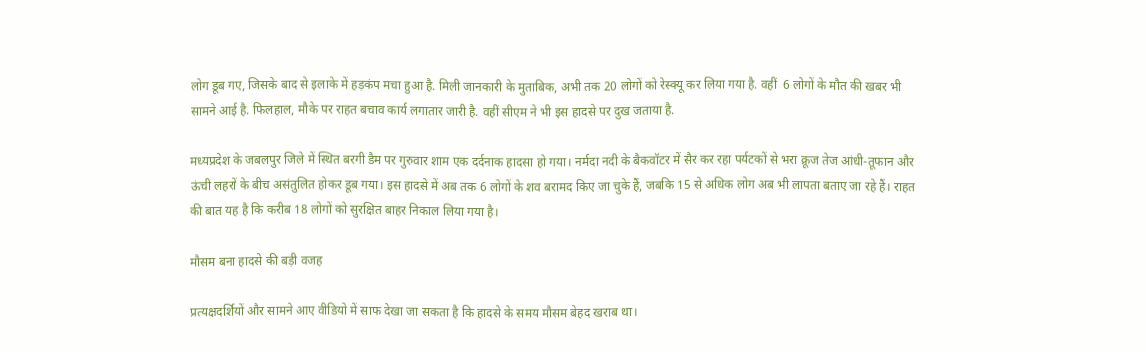लोग डूब गए, जिसके बाद से इलाके में हड़कंप मचा हुआ है. मिली जानकारी के मुताबिक, अभी तक 20 लोगों को रेस्क्यू कर लिया गया है. वहीं  6 लोगों के मौत की खबर भी सामने आई है. फिलहाल, मौके पर राहत बचाव कार्य लगातार जारी है. वहीं सीएम ने भी इस हादसे पर दुख जताया है.

मध्यप्रदेश के जबलपुर जिले में स्थित बरगी डैम पर गुरुवार शाम एक दर्दनाक हादसा हो गया। नर्मदा नदी के बैकवॉटर में सैर कर रहा पर्यटकों से भरा क्रूज तेज आंधी-तूफान और ऊंची लहरों के बीच असंतुलित होकर डूब गया। इस हादसे में अब तक 6 लोगों के शव बरामद किए जा चुके हैं, जबकि 15 से अधिक लोग अब भी लापता बताए जा रहे हैं। राहत की बात यह है कि करीब 18 लोगों को सुरक्षित बाहर निकाल लिया गया है।

मौसम बना हादसे की बड़ी वजह

प्रत्यक्षदर्शियों और सामने आए वीडियो में साफ देखा जा सकता है कि हादसे के समय मौसम बेहद खराब था।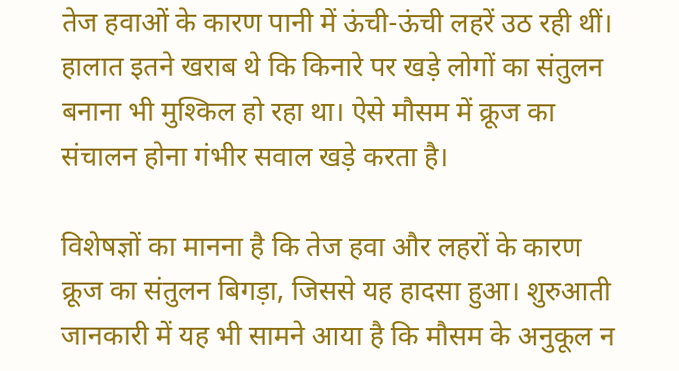तेज हवाओं के कारण पानी में ऊंची-ऊंची लहरें उठ रही थीं। हालात इतने खराब थे कि किनारे पर खड़े लोगों का संतुलन बनाना भी मुश्किल हो रहा था। ऐसे मौसम में क्रूज का संचालन होना गंभीर सवाल खड़े करता है।

विशेषज्ञों का मानना है कि तेज हवा और लहरों के कारण क्रूज का संतुलन बिगड़ा, जिससे यह हादसा हुआ। शुरुआती जानकारी में यह भी सामने आया है कि मौसम के अनुकूल न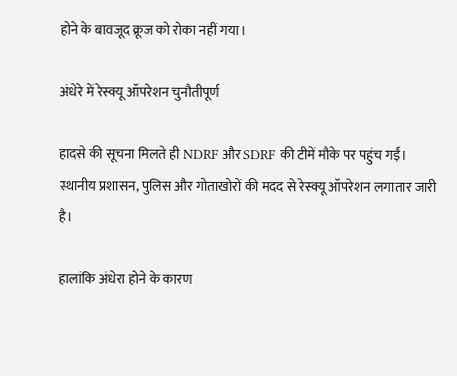होने के बावजूद क्रूज को रोका नहीं गया।

अंधेरे में रेस्क्यू ऑपरेशन चुनौतीपूर्ण

हादसे की सूचना मिलते ही NDRF और SDRF की टीमें मौके पर पहुंच गईं। स्थानीय प्रशासन, पुलिस और गोताखोरों की मदद से रेस्क्यू ऑपरेशन लगातार जारी है।

हालांकि अंधेरा होने के कारण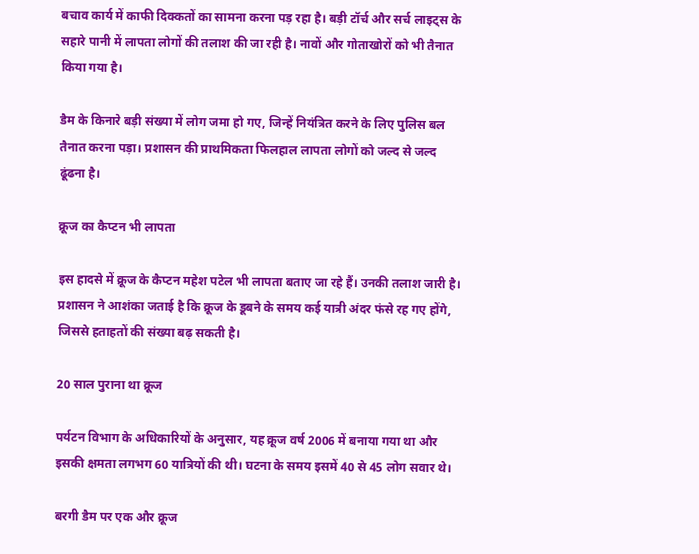बचाव कार्य में काफी दिक्कतों का सामना करना पड़ रहा है। बड़ी टॉर्च और सर्च लाइट्स के सहारे पानी में लापता लोगों की तलाश की जा रही है। नावों और गोताखोरों को भी तैनात किया गया है।

डैम के किनारे बड़ी संख्या में लोग जमा हो गए, जिन्हें नियंत्रित करने के लिए पुलिस बल तैनात करना पड़ा। प्रशासन की प्राथमिकता फिलहाल लापता लोगों को जल्द से जल्द ढूंढना है।

क्रूज का कैप्टन भी लापता

इस हादसे में क्रूज के कैप्टन महेश पटेल भी लापता बताए जा रहे हैं। उनकी तलाश जारी है। प्रशासन ने आशंका जताई है कि क्रूज के डूबने के समय कई यात्री अंदर फंसे रह गए होंगे, जिससे हताहतों की संख्या बढ़ सकती है।

20 साल पुराना था क्रूज

पर्यटन विभाग के अधिकारियों के अनुसार, यह क्रूज वर्ष 2006 में बनाया गया था और इसकी क्षमता लगभग 60 यात्रियों की थी। घटना के समय इसमें 40 से 45 लोग सवार थे।

बरगी डैम पर एक और क्रूज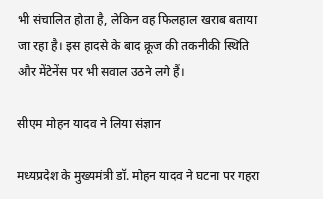भी संचालित होता है, लेकिन वह फिलहाल खराब बताया जा रहा है। इस हादसे के बाद क्रूज की तकनीकी स्थिति और मेंटेनेंस पर भी सवाल उठने लगे हैं।

सीएम मोहन यादव ने लिया संज्ञान

मध्यप्रदेश के मुख्यमंत्री डॉ. मोहन यादव ने घटना पर गहरा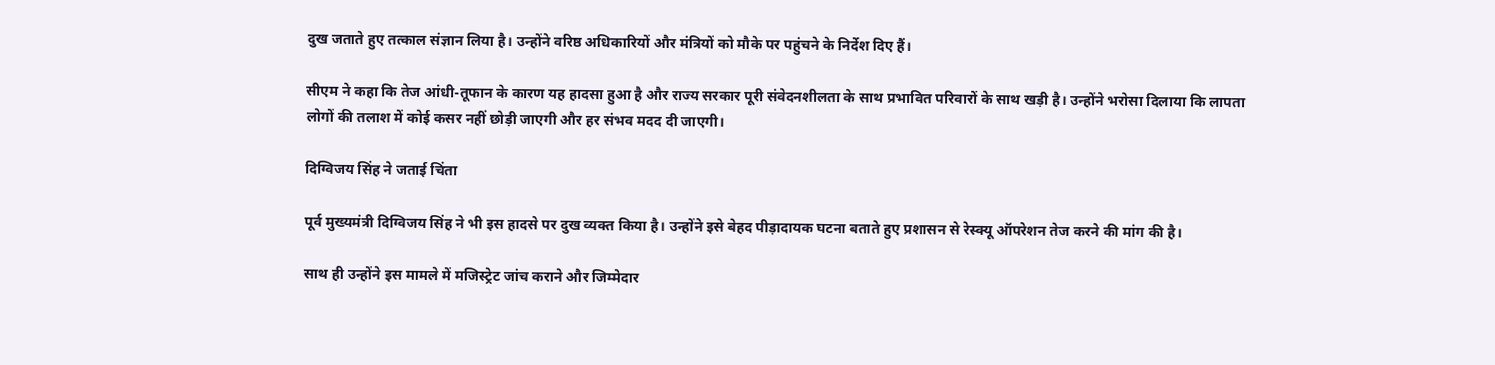दुख जताते हुए तत्काल संज्ञान लिया है। उन्होंने वरिष्ठ अधिकारियों और मंत्रियों को मौके पर पहुंचने के निर्देश दिए हैं।

सीएम ने कहा कि तेज आंधी-तूफान के कारण यह हादसा हुआ है और राज्य सरकार पूरी संवेदनशीलता के साथ प्रभावित परिवारों के साथ खड़ी है। उन्होंने भरोसा दिलाया कि लापता लोगों की तलाश में कोई कसर नहीं छोड़ी जाएगी और हर संभव मदद दी जाएगी।

दिग्विजय सिंह ने जताई चिंता

पूर्व मुख्यमंत्री दिग्विजय सिंह ने भी इस हादसे पर दुख व्यक्त किया है। उन्होंने इसे बेहद पीड़ादायक घटना बताते हुए प्रशासन से रेस्क्यू ऑपरेशन तेज करने की मांग की है।

साथ ही उन्होंने इस मामले में मजिस्ट्रेट जांच कराने और जिम्मेदार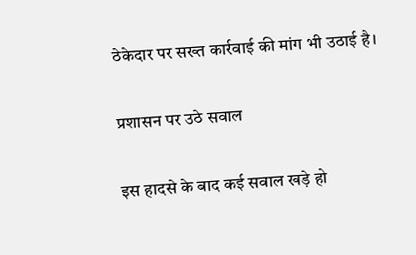ठेकेदार पर सख्त कार्रवाई की मांग भी उठाई है।

प्रशासन पर उठे सवाल

इस हादसे के बाद कई सवाल खड़े हो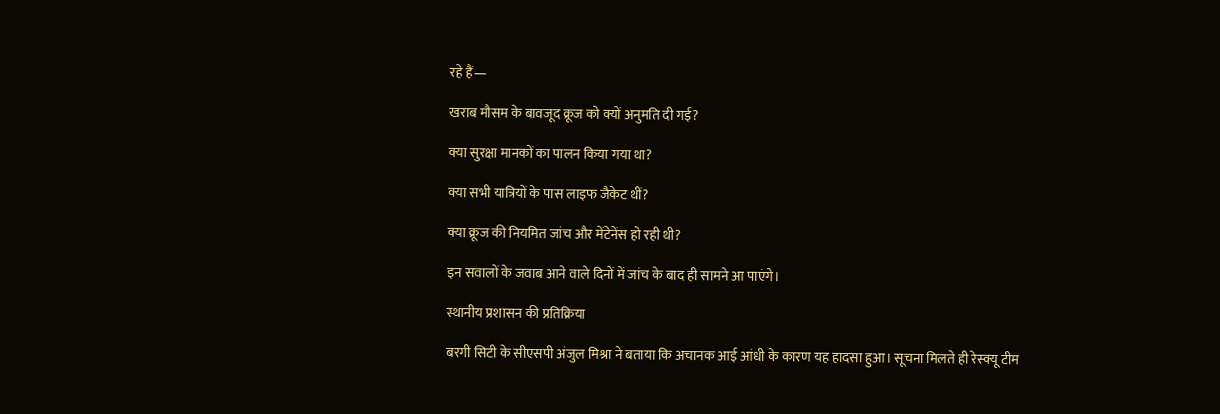रहे हैं—

खराब मौसम के बावजूद क्रूज को क्यों अनुमति दी गई?

क्या सुरक्षा मानकों का पालन किया गया था?

क्या सभी यात्रियों के पास लाइफ जैकेट थीं?

क्या क्रूज की नियमित जांच और मेंटेनेंस हो रही थी?

इन सवालों के जवाब आने वाले दिनों में जांच के बाद ही सामने आ पाएंगे।

स्थानीय प्रशासन की प्रतिक्रिया

बरगी सिटी के सीएसपी अंजुल मिश्रा ने बताया कि अचानक आई आंधी के कारण यह हादसा हुआ। सूचना मिलते ही रेस्क्यू टीम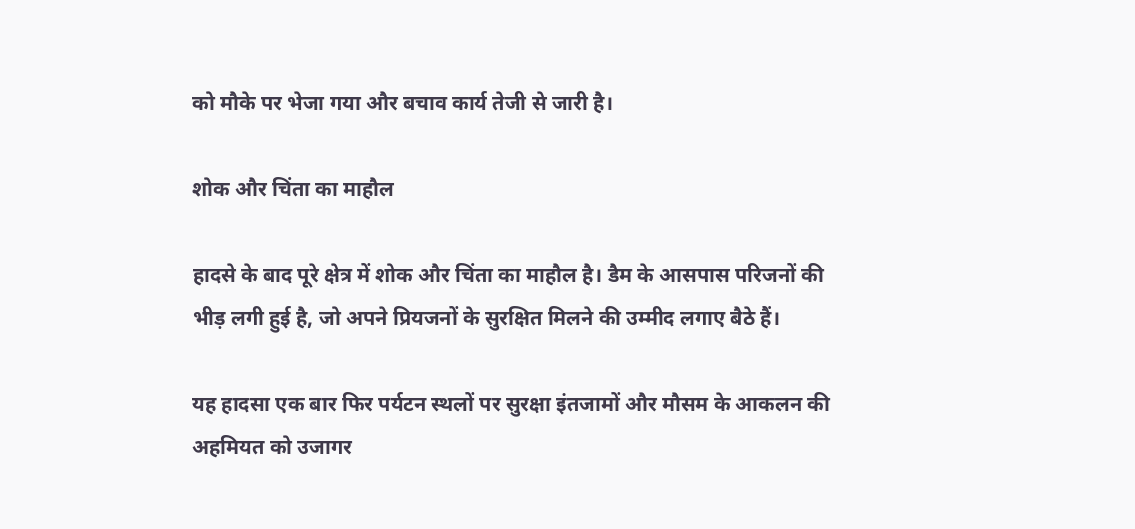को मौके पर भेजा गया और बचाव कार्य तेजी से जारी है।

शोक और चिंता का माहौल

हादसे के बाद पूरे क्षेत्र में शोक और चिंता का माहौल है। डैम के आसपास परिजनों की भीड़ लगी हुई है, जो अपने प्रियजनों के सुरक्षित मिलने की उम्मीद लगाए बैठे हैं।

यह हादसा एक बार फिर पर्यटन स्थलों पर सुरक्षा इंतजामों और मौसम के आकलन की अहमियत को उजागर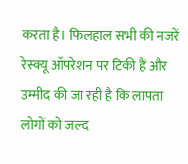करता है। फिलहाल सभी की नजरें रेस्क्यू ऑपरेशन पर टिकी हैं और उम्मीद की जा रही है कि लापता लोगों को जल्द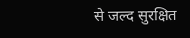से जल्द सुरक्षित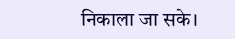निकाला जा सके।